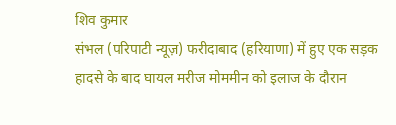शिव कुमार
संभल (परिपाटी न्यूज़) फरीदाबाद (हरियाणा) में हुए एक सड़क हादसे के बाद घायल मरीज मोममीन को इलाज के दौरान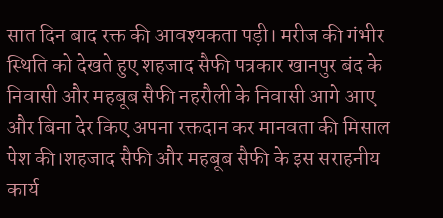सात दिन बाद रक्त की आवश्यकता पड़ी। मरीज की गंभीर स्थिति को देखते हुए शहजाद सैफी पत्रकार खानपुर बंद के निवासी और महबूब सैफी नहरौली के निवासी आगे आए और बिना देर किए अपना रक्तदान कर मानवता की मिसाल पेश की।शहजाद सैफी और महबूब सैफी के इस सराहनीय कार्य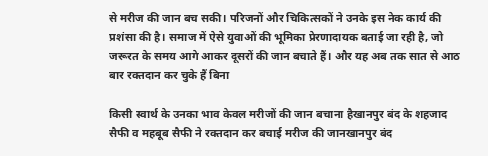से मरीज की जान बच सकी। परिजनों और चिकित्सकों ने उनके इस नेक कार्य की प्रशंसा की है। समाज में ऐसे युवाओं की भूमिका प्रेरणादायक बताई जा रही है, जो जरूरत के समय आगे आकर दूसरों की जान बचाते हैं। और यह अब तक सात से आठ बार रक्तदान कर चुके हैं बिना

किसी स्वार्थ के उनका भाव केवल मरीजों की जान बचाना हैखानपुर बंद के शहजाद सैफी व महबूब सैफी ने रक्तदान कर बचाई मरीज की जानखानपुर बंद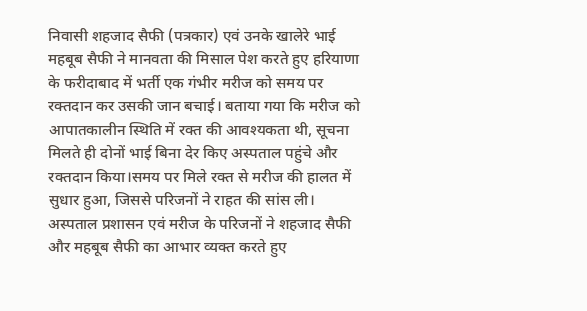निवासी शहजाद सैफी (पत्रकार) एवं उनके खालेरे भाई महबूब सैफी ने मानवता की मिसाल पेश करते हुए हरियाणा के फरीदाबाद में भर्ती एक गंभीर मरीज को समय पर रक्तदान कर उसकी जान बचाई। बताया गया कि मरीज को आपातकालीन स्थिति में रक्त की आवश्यकता थी, सूचना मिलते ही दोनों भाई बिना देर किए अस्पताल पहुंचे और रक्तदान किया।समय पर मिले रक्त से मरीज की हालत में सुधार हुआ, जिससे परिजनों ने राहत की सांस ली। अस्पताल प्रशासन एवं मरीज के परिजनों ने शहजाद सैफी और महबूब सैफी का आभार व्यक्त करते हुए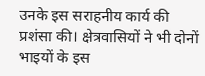उनके इस सराहनीय कार्य की प्रशंसा की। क्षेत्रवासियों ने भी दोनों भाइयों के इस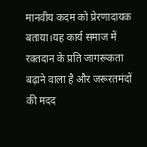मानवीय कदम को प्रेरणादायक बताया।यह कार्य समाज में रक्तदान के प्रति जागरूकता बढ़ाने वाला है और जरूरतमंदों की मदद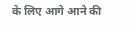के लिए आगे आने की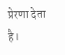प्रेरणा देता है।